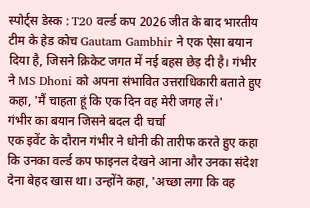स्पोर्ट्स डेस्क : T20 वर्ल्ड कप 2026 जीत के बाद भारतीय टीम के हेड कोच Gautam Gambhir ने एक ऐसा बयान दिया है, जिसने क्रिकेट जगत में नई बहस छेड़ दी है। गंभीर ने MS Dhoni को अपना संभावित उत्तराधिकारी बताते हुए कहा, 'मैं चाहता हूं कि एक दिन वह मेरी जगह लें।'
गंभीर का बयान जिसने बदल दी चर्चा
एक इवेंट के दौरान गंभीर ने धोनी की तारीफ करते हुए कहा कि उनका वर्ल्ड कप फाइनल देखने आना और उनका संदेश देना बेहद खास था। उन्होंने कहा, 'अच्छा लगा कि वह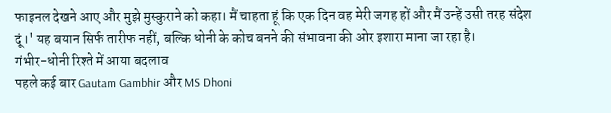फाइनल देखने आए और मुझे मुस्कुराने को कहा। मैं चाहता हूं कि एक दिन वह मेरी जगह हों और मैं उन्हें उसी तरह संदेश दूं।' यह बयान सिर्फ तारीफ नहीं, बल्कि धोनी के कोच बनने की संभावना की ओर इशारा माना जा रहा है।
गंभीर-धोनी रिश्ते में आया बदलाव
पहले कई बार Gautam Gambhir और MS Dhoni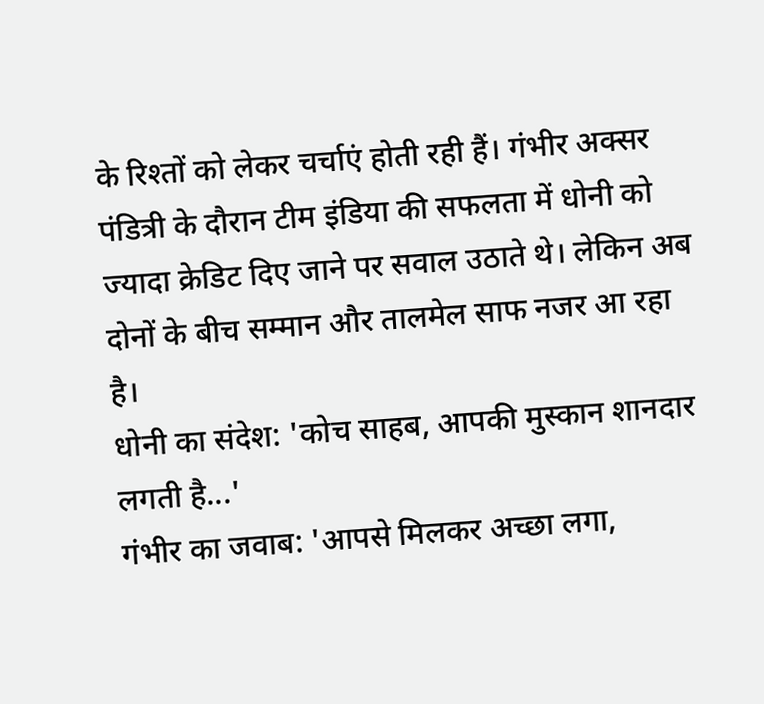के रिश्तों को लेकर चर्चाएं होती रही हैं। गंभीर अक्सर पंडित्री के दौरान टीम इंडिया की सफलता में धोनी को ज्यादा क्रेडिट दिए जाने पर सवाल उठाते थे। लेकिन अब दोनों के बीच सम्मान और तालमेल साफ नजर आ रहा है।
धोनी का संदेश: 'कोच साहब, आपकी मुस्कान शानदार लगती है...'
गंभीर का जवाब: 'आपसे मिलकर अच्छा लगा,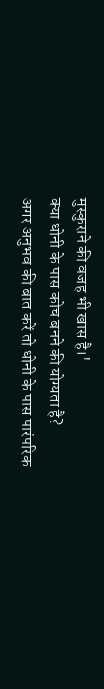मुस्कुराने की वजह भी खास है।'
क्या धोनी के पास कोच बनने की योग्यता है?
अगर अनुभव की बात करें तो धोनी के पास पारंपरिक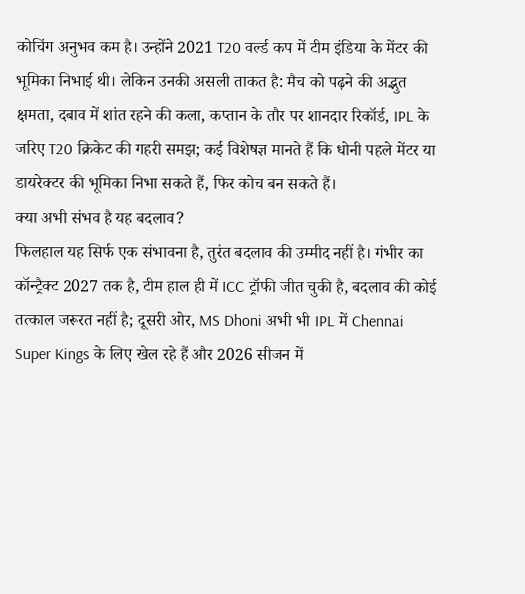कोचिंग अनुभव कम है। उन्होंने 2021 T20 वर्ल्ड कप में टीम इंडिया के मेंटर की भूमिका निभाई थी। लेकिन उनकी असली ताकत है: मैच को पढ़ने की अद्भुत क्षमता, दबाव में शांत रहने की कला, कप्तान के तौर पर शानदार रिकॉर्ड, IPL के जरिए T20 क्रिकेट की गहरी समझ; कई विशेषज्ञ मानते हैं कि धोनी पहले मेंटर या डायरेक्टर की भूमिका निभा सकते हैं, फिर कोच बन सकते हैं।
क्या अभी संभव है यह बदलाव?
फिलहाल यह सिर्फ एक संभावना है, तुरंत बदलाव की उम्मीद नहीं है। गंभीर का कॉन्ट्रैक्ट 2027 तक है, टीम हाल ही में ICC ट्रॉफी जीत चुकी है, बदलाव की कोई तत्काल जरूरत नहीं है; दूसरी ओर, MS Dhoni अभी भी IPL में Chennai Super Kings के लिए खेल रहे हैं और 2026 सीजन में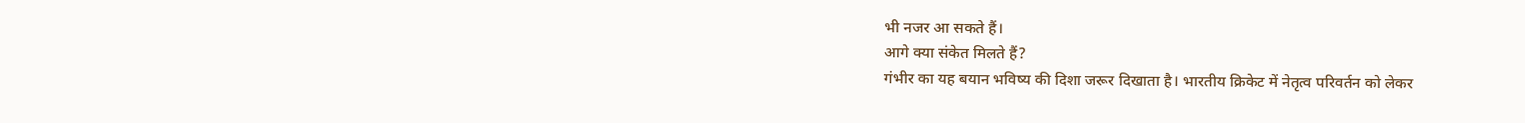भी नजर आ सकते हैं।
आगे क्या संकेत मिलते हैं?
गंभीर का यह बयान भविष्य की दिशा जरूर दिखाता है। भारतीय क्रिकेट में नेतृत्व परिवर्तन को लेकर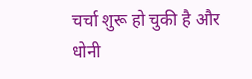चर्चा शुरू हो चुकी है और धोनी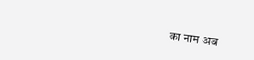का नाम अब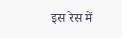इस रेस में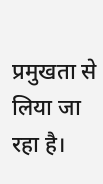प्रमुखता से लिया जा रहा है।